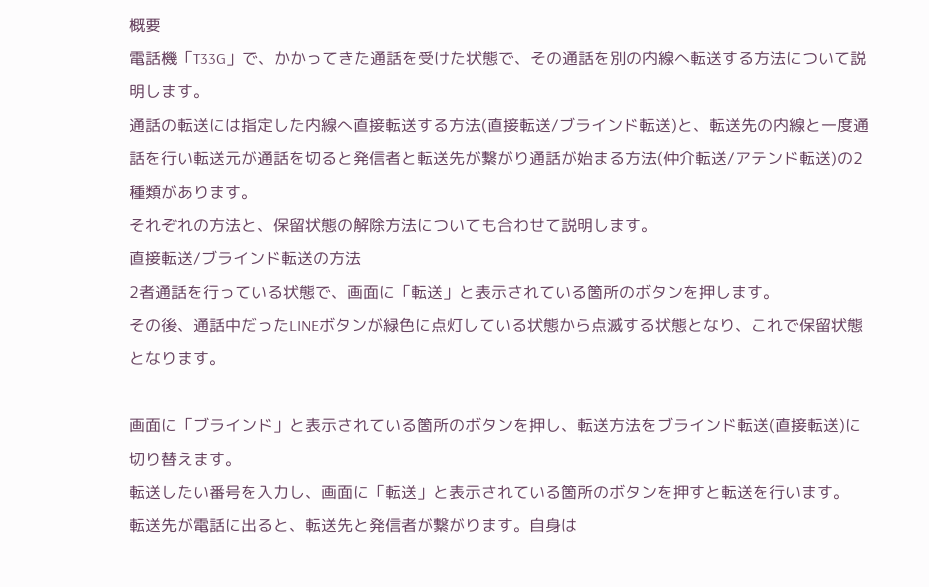概要
電話機「T33G」で、かかってきた通話を受けた状態で、その通話を別の内線へ転送する方法について説明します。
通話の転送には指定した内線へ直接転送する方法(直接転送/ブラインド転送)と、転送先の内線と一度通話を行い転送元が通話を切ると発信者と転送先が繋がり通話が始まる方法(仲介転送/アテンド転送)の2種類があります。
それぞれの方法と、保留状態の解除方法についても合わせて説明します。
直接転送/ブラインド転送の方法
2者通話を行っている状態で、画面に「転送」と表示されている箇所のボタンを押します。
その後、通話中だったLINEボタンが緑色に点灯している状態から点滅する状態となり、これで保留状態となります。

画面に「ブラインド」と表示されている箇所のボタンを押し、転送方法をブラインド転送(直接転送)に切り替えます。
転送したい番号を入力し、画面に「転送」と表示されている箇所のボタンを押すと転送を行います。
転送先が電話に出ると、転送先と発信者が繋がります。自身は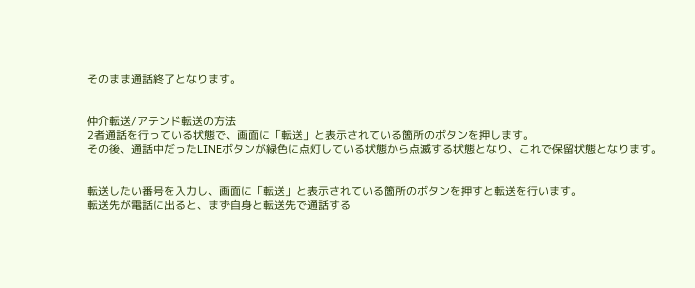そのまま通話終了となります。


仲介転送/アテンド転送の方法
2者通話を行っている状態で、画面に「転送」と表示されている箇所のボタンを押します。
その後、通話中だったLINEボタンが緑色に点灯している状態から点滅する状態となり、これで保留状態となります。


転送したい番号を入力し、画面に「転送」と表示されている箇所のボタンを押すと転送を行います。
転送先が電話に出ると、まず自身と転送先で通話する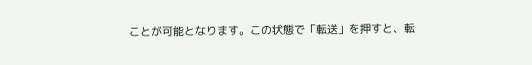ことが可能となります。この状態で「転送」を押すと、転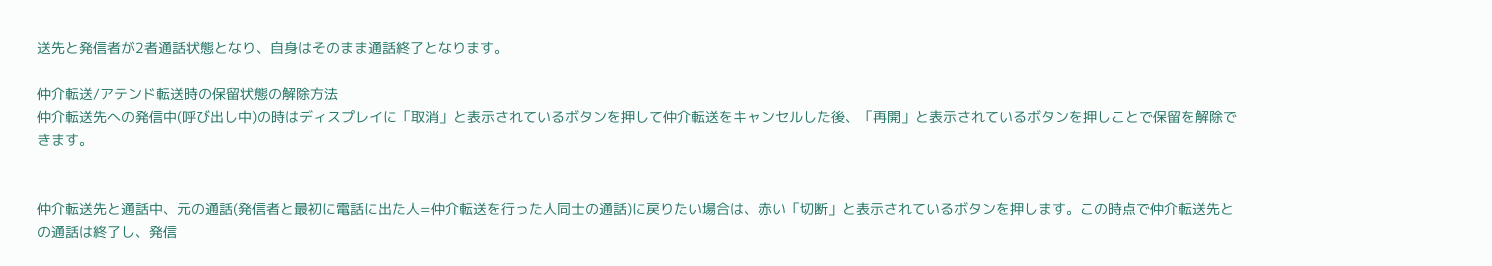送先と発信者が2者通話状態となり、自身はそのまま通話終了となります。

仲介転送/アテンド転送時の保留状態の解除方法
仲介転送先への発信中(呼び出し中)の時はディスプレイに「取消」と表示されているボタンを押して仲介転送をキャンセルした後、「再開」と表示されているボタンを押しことで保留を解除できます。


仲介転送先と通話中、元の通話(発信者と最初に電話に出た人=仲介転送を行った人同士の通話)に戻りたい場合は、赤い「切断」と表示されているボタンを押します。この時点で仲介転送先との通話は終了し、発信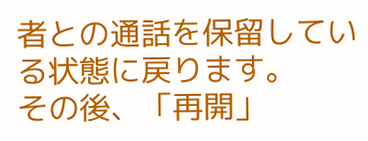者との通話を保留している状態に戻ります。
その後、「再開」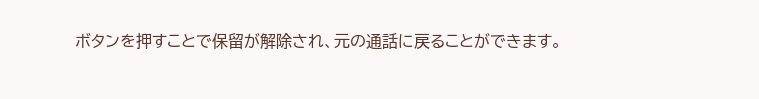ボタンを押すことで保留が解除され、元の通話に戻ることができます。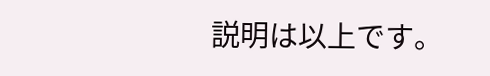説明は以上です。